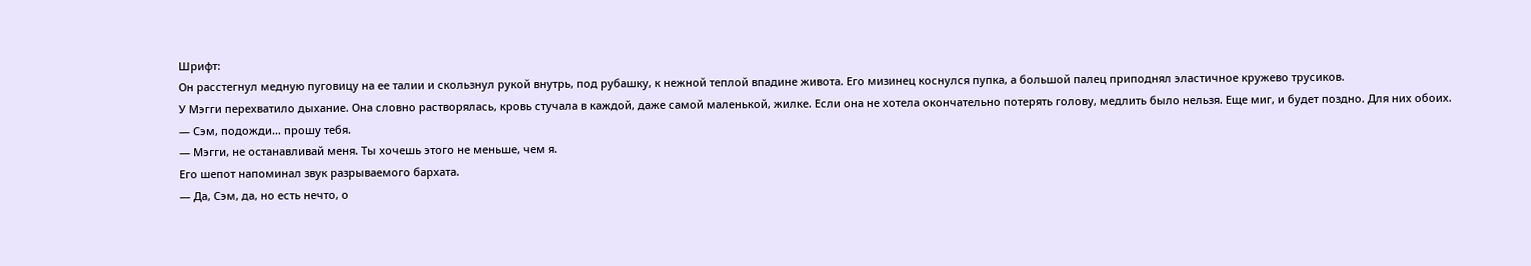Шрифт:
Он расстегнул медную пуговицу на ее талии и скользнул рукой внутрь, под рубашку, к нежной теплой впадине живота. Его мизинец коснулся пупка, а большой палец приподнял эластичное кружево трусиков.
У Мэгги перехватило дыхание. Она словно растворялась, кровь стучала в каждой, даже самой маленькой, жилке. Если она не хотела окончательно потерять голову, медлить было нельзя. Еще миг, и будет поздно. Для них обоих.
— Сэм, подожди… прошу тебя.
— Мэгги, не останавливай меня. Ты хочешь этого не меньше, чем я.
Его шепот напоминал звук разрываемого бархата.
— Да, Сэм, да, но есть нечто, о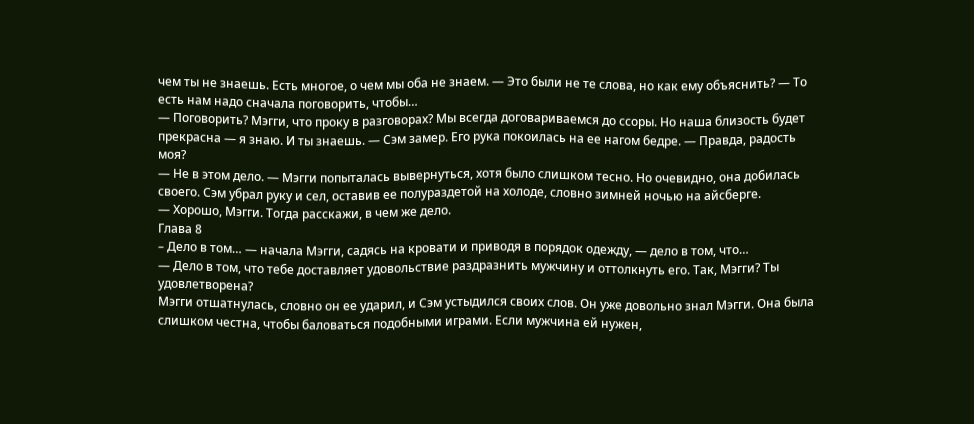чем ты не знаешь. Есть многое, о чем мы оба не знаем. — Это были не те слова, но как ему объяснить? — То есть нам надо сначала поговорить, чтобы…
— Поговорить? Мэгги, что проку в разговорах? Мы всегда договариваемся до ссоры. Но наша близость будет прекрасна — я знаю. И ты знаешь. — Сэм замер. Его рука покоилась на ее нагом бедре. — Правда, радость моя?
— Не в этом дело. — Мэгги попыталась вывернуться, хотя было слишком тесно. Но очевидно, она добилась своего. Сэм убрал руку и сел, оставив ее полураздетой на холоде, словно зимней ночью на айсберге.
— Хорошо, Мэгги. Тогда расскажи, в чем же дело.
Глава 8
– Дело в том… — начала Мэгги, садясь на кровати и приводя в порядок одежду, — дело в том, что…
— Дело в том, что тебе доставляет удовольствие раздразнить мужчину и оттолкнуть его. Так, Мэгги? Ты удовлетворена?
Мэгги отшатнулась, словно он ее ударил, и Сэм устыдился своих слов. Он уже довольно знал Мэгги. Она была слишком честна, чтобы баловаться подобными играми. Если мужчина ей нужен,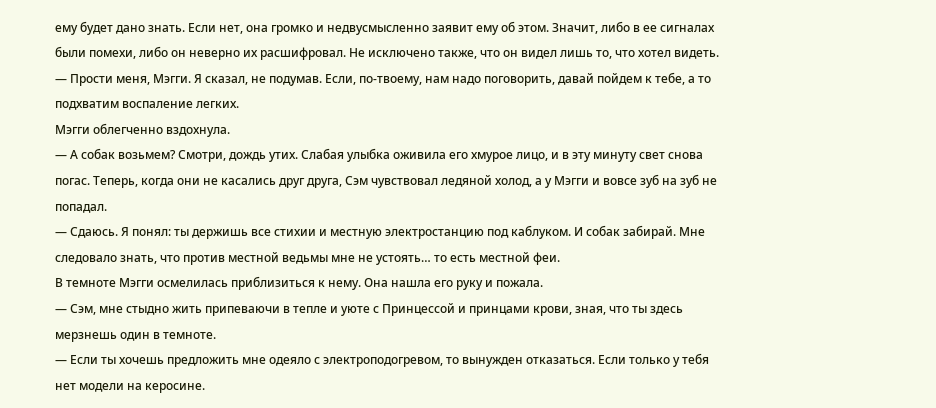ему будет дано знать. Если нет, она громко и недвусмысленно заявит ему об этом. Значит, либо в ее сигналах были помехи, либо он неверно их расшифровал. Не исключено также, что он видел лишь то, что хотел видеть.
— Прости меня, Мэгги. Я сказал, не подумав. Если, по-твоему, нам надо поговорить, давай пойдем к тебе, а то подхватим воспаление легких.
Мэгги облегченно вздохнула.
— А собак возьмем? Смотри, дождь утих. Слабая улыбка оживила его хмурое лицо, и в эту минуту свет снова погас. Теперь, когда они не касались друг друга, Сэм чувствовал ледяной холод, а у Мэгги и вовсе зуб на зуб не попадал.
— Сдаюсь. Я понял: ты держишь все стихии и местную электростанцию под каблуком. И собак забирай. Мне следовало знать, что против местной ведьмы мне не устоять… то есть местной феи.
В темноте Мэгги осмелилась приблизиться к нему. Она нашла его руку и пожала.
— Сэм, мне стыдно жить припеваючи в тепле и уюте с Принцессой и принцами крови, зная, что ты здесь мерзнешь один в темноте.
— Если ты хочешь предложить мне одеяло с электроподогревом, то вынужден отказаться. Если только у тебя нет модели на керосине.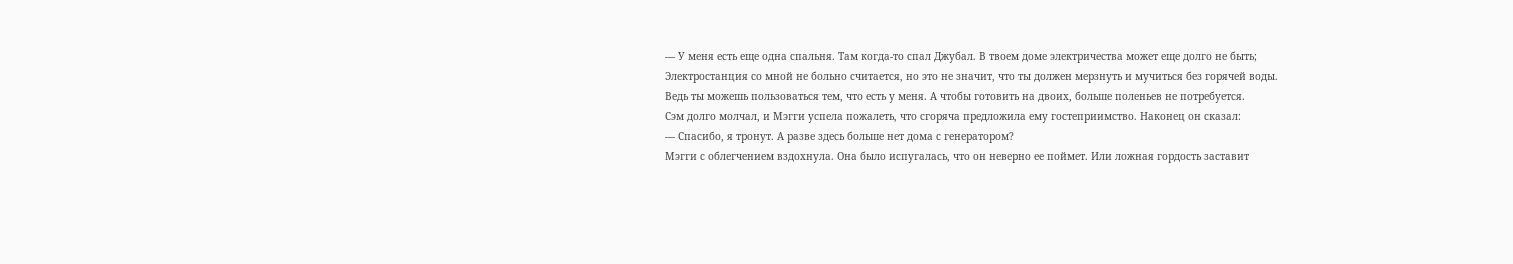— У меня есть еще одна спальня. Там когда-то спал Джубал. В твоем доме электричества может еще долго не быть; Электростанция со мной не больно считается, но это не значит, что ты должен мерзнуть и мучиться без горячей воды. Ведь ты можешь пользоваться тем, что есть у меня. А чтобы готовить на двоих, больше поленьев не потребуется.
Сэм долго молчал, и Мэгги успела пожалеть, что сгоряча предложила ему гостеприимство. Наконец он сказал:
— Спасибо, я тронут. А разве здесь больше нет дома с генератором?
Мэгги с облегчением вздохнула. Она было испугалась, что он неверно ее поймет. Или ложная гордость заставит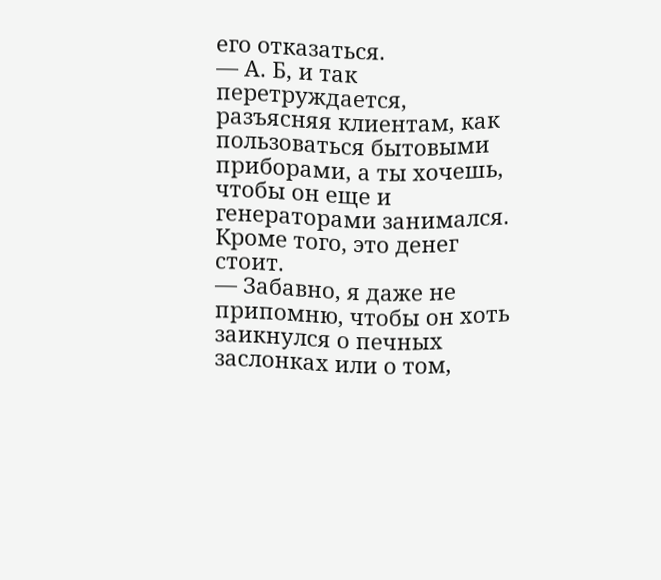его отказаться.
— А. Б, и так перетруждается, разъясняя клиентам, как пользоваться бытовыми приборами, а ты хочешь, чтобы он еще и генераторами занимался. Кроме того, это денег стоит.
— Забавно, я даже не припомню, чтобы он хоть заикнулся о печных заслонках или о том,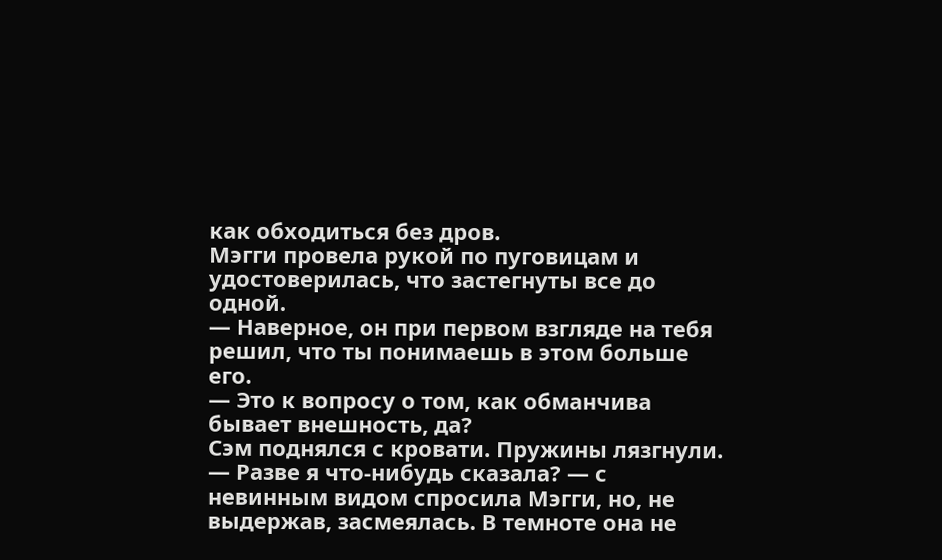как обходиться без дров.
Мэгги провела рукой по пуговицам и удостоверилась, что застегнуты все до одной.
— Наверное, он при первом взгляде на тебя решил, что ты понимаешь в этом больше его.
— Это к вопросу о том, как обманчива бывает внешность, да?
Сэм поднялся с кровати. Пружины лязгнули.
— Разве я что-нибудь сказала? — с невинным видом спросила Мэгги, но, не выдержав, засмеялась. В темноте она не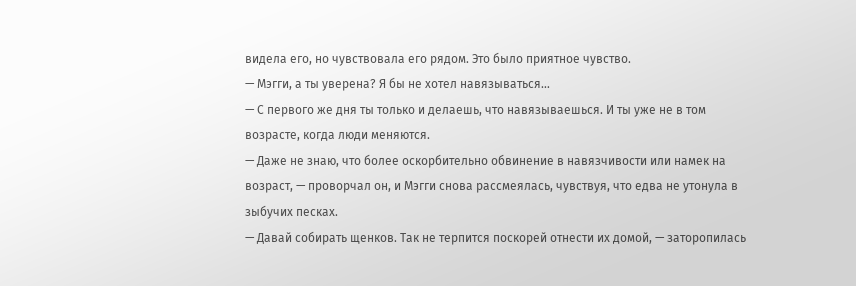видела его, но чувствовала его рядом. Это было приятное чувство.
— Мэгги, а ты уверена? Я бы не хотел навязываться…
— С первого же дня ты только и делаешь, что навязываешься. И ты уже не в том возрасте, когда люди меняются.
— Даже не знаю, что более оскорбительно обвинение в навязчивости или намек на возраст, — проворчал он, и Мэгги снова рассмеялась, чувствуя, что едва не утонула в зыбучих песках.
— Давай собирать щенков. Так не терпится поскорей отнести их домой, — заторопилась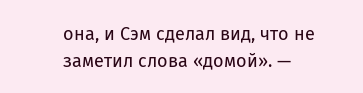она, и Сэм сделал вид, что не заметил слова «домой». —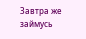Завтра же займусь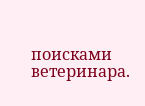поисками ветеринара.